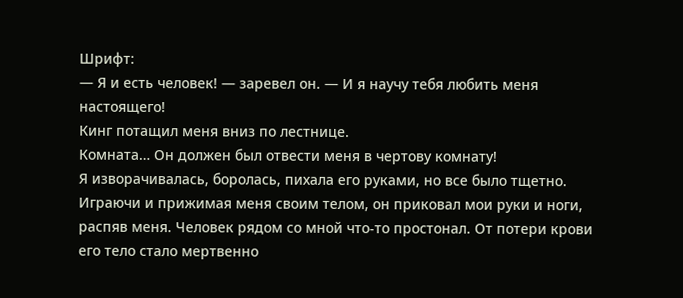Шрифт:
— Я и есть человек! — заревел он. — И я научу тебя любить меня настоящего!
Кинг потащил меня вниз по лестнице.
Комната… Он должен был отвести меня в чертову комнату!
Я изворачивалась, боролась, пихала его руками, но все было тщетно. Играючи и прижимая меня своим телом, он приковал мои руки и ноги, распяв меня. Человек рядом со мной что-то простонал. От потери крови его тело стало мертвенно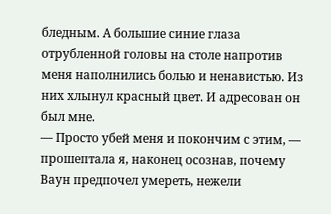бледным. А большие синие глаза отрубленной головы на столе напротив меня наполнились болью и ненавистью. Из них хлынул красный цвет. И адресован он был мне.
— Просто убей меня и покончим с этим, — прошептала я, наконец осознав, почему Ваун предпочел умереть, нежели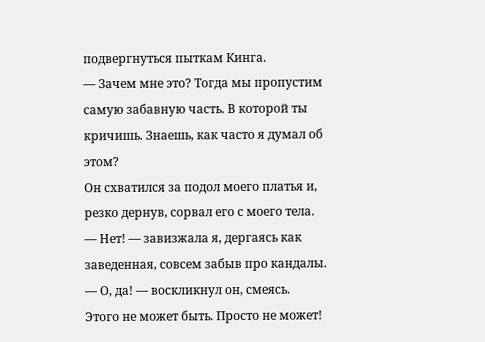подвергнуться пыткам Кинга.
— Зачем мне это? Тогда мы пропустим самую забавную часть. В которой ты кричишь. Знаешь, как часто я думал об этом?
Он схватился за подол моего платья и, резко дернув, сорвал его с моего тела.
— Нет! — завизжала я, дергаясь как заведенная, совсем забыв про кандалы.
— О, да! — воскликнул он, смеясь.
Этого не может быть. Просто не может!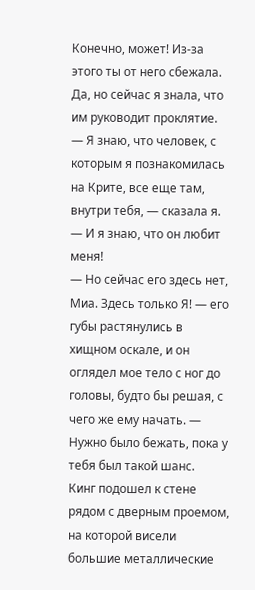Конечно, может! Из-за этого ты от него сбежала.
Да, но сейчас я знала, что им руководит проклятие.
— Я знаю, что человек, с которым я познакомилась на Крите, все еще там, внутри тебя, — сказала я. — И я знаю, что он любит меня!
— Но сейчас его здесь нет, Миа. Здесь только Я! — его губы растянулись в хищном оскале, и он оглядел мое тело с ног до головы, будто бы решая, с чего же ему начать. — Нужно было бежать, пока у тебя был такой шанс.
Кинг подошел к стене рядом с дверным проемом, на которой висели большие металлические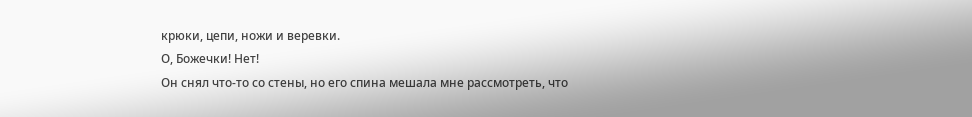крюки, цепи, ножи и веревки.
О, Божечки! Нет!
Он снял что-то со стены, но его спина мешала мне рассмотреть, что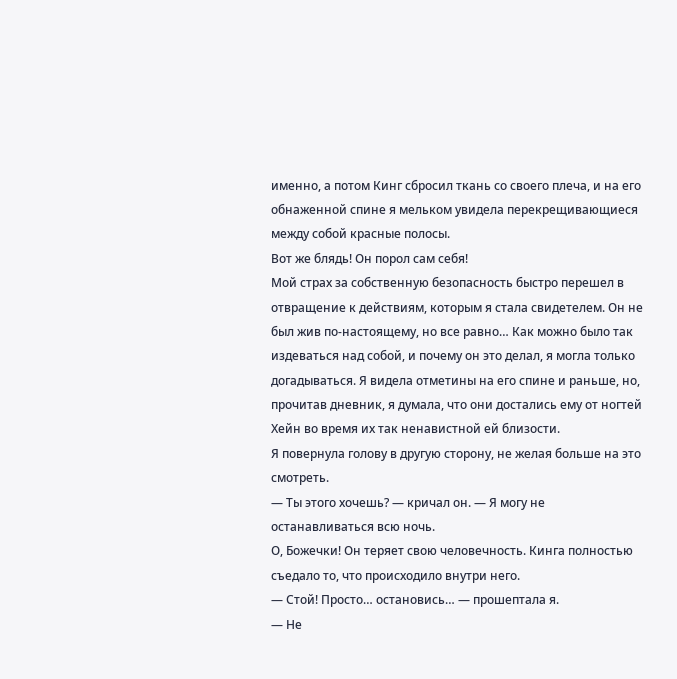именно, а потом Кинг сбросил ткань со своего плеча, и на его обнаженной спине я мельком увидела перекрещивающиеся между собой красные полосы.
Вот же блядь! Он порол сам себя!
Мой страх за собственную безопасность быстро перешел в отвращение к действиям, которым я стала свидетелем. Он не был жив по-настоящему, но все равно… Как можно было так издеваться над собой, и почему он это делал, я могла только догадываться. Я видела отметины на его спине и раньше, но, прочитав дневник, я думала, что они достались ему от ногтей Хейн во время их так ненавистной ей близости.
Я повернула голову в другую сторону, не желая больше на это смотреть.
— Ты этого хочешь? — кричал он. — Я могу не останавливаться всю ночь.
О, Божечки! Он теряет свою человечность. Кинга полностью съедало то, что происходило внутри него.
— Стой! Просто… остановись… — прошептала я.
— Не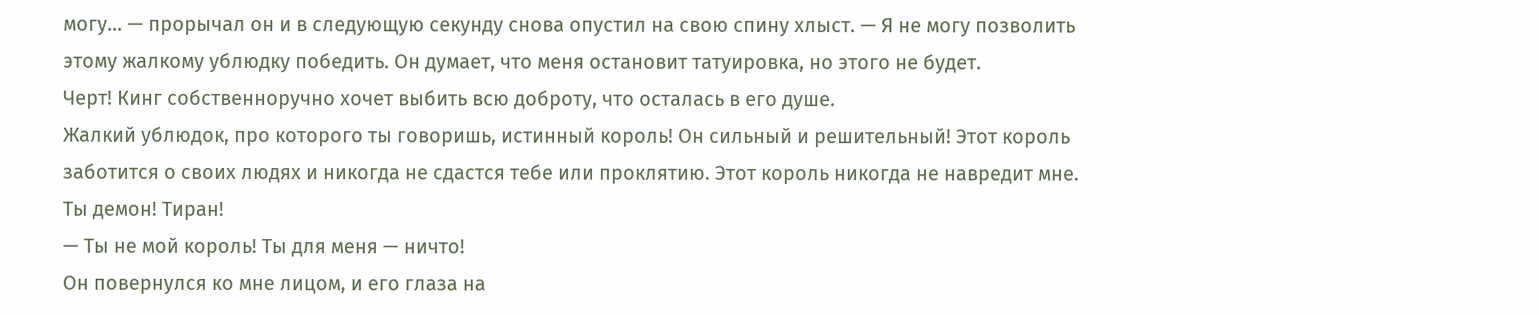могу… — прорычал он и в следующую секунду снова опустил на свою спину хлыст. — Я не могу позволить этому жалкому ублюдку победить. Он думает, что меня остановит татуировка, но этого не будет.
Черт! Кинг собственноручно хочет выбить всю доброту, что осталась в его душе.
Жалкий ублюдок, про которого ты говоришь, истинный король! Он сильный и решительный! Этот король заботится о своих людях и никогда не сдастся тебе или проклятию. Этот король никогда не навредит мне. Ты демон! Тиран!
— Ты не мой король! Ты для меня — ничто!
Он повернулся ко мне лицом, и его глаза на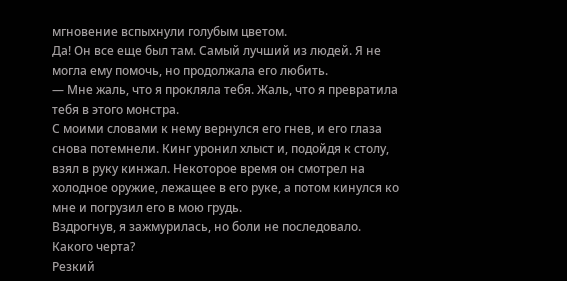мгновение вспыхнули голубым цветом.
Да! Он все еще был там. Самый лучший из людей. Я не могла ему помочь, но продолжала его любить.
— Мне жаль, что я прокляла тебя. Жаль, что я превратила тебя в этого монстра.
С моими словами к нему вернулся его гнев, и его глаза снова потемнели. Кинг уронил хлыст и, подойдя к столу, взял в руку кинжал. Некоторое время он смотрел на холодное оружие, лежащее в его руке, а потом кинулся ко мне и погрузил его в мою грудь.
Вздрогнув, я зажмурилась, но боли не последовало.
Какого черта?
Резкий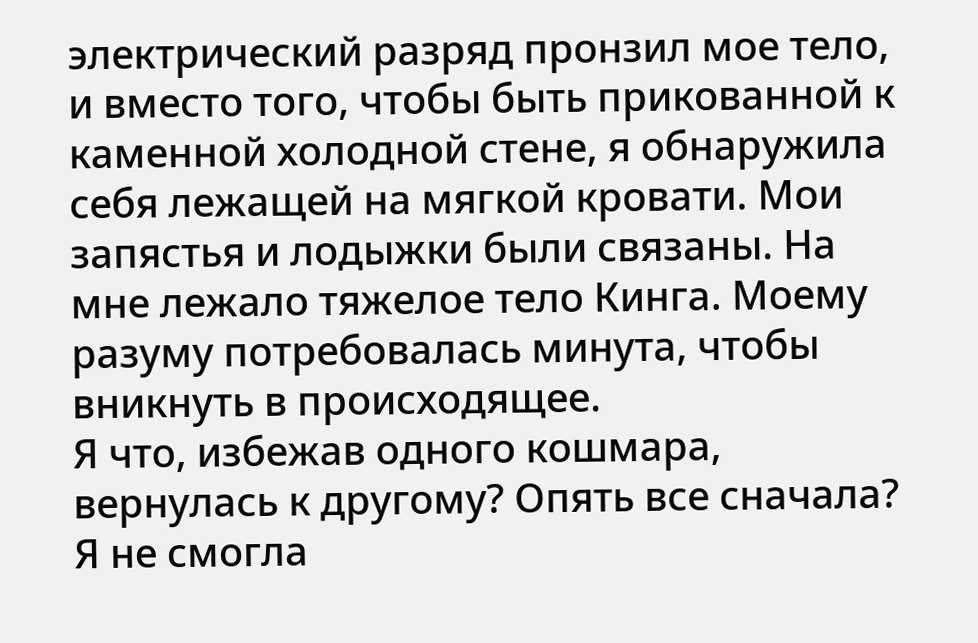электрический разряд пронзил мое тело, и вместо того, чтобы быть прикованной к каменной холодной стене, я обнаружила себя лежащей на мягкой кровати. Мои запястья и лодыжки были связаны. На мне лежало тяжелое тело Кинга. Моему разуму потребовалась минута, чтобы вникнуть в происходящее.
Я что, избежав одного кошмара, вернулась к другому? Опять все сначала?
Я не смогла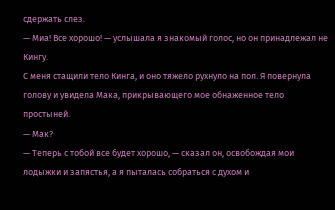сдержать слез.
— Миа! Все хорошо! — услышала я знакомый голос, но он принадлежал не Кингу.
С меня стащили тело Кинга, и оно тяжело рухнуло на пол. Я повернула голову и увидела Мака, прикрывающего мое обнаженное тело простыней.
— Мак?
— Теперь с тобой все будет хорошо, — сказал он, освобождая мои лодыжки и запястья, а я пыталась собраться с духом и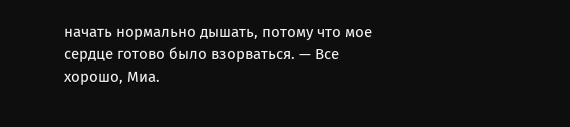начать нормально дышать, потому что мое сердце готово было взорваться. — Все хорошо, Миа.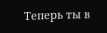Теперь ты в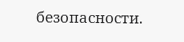безопасности.